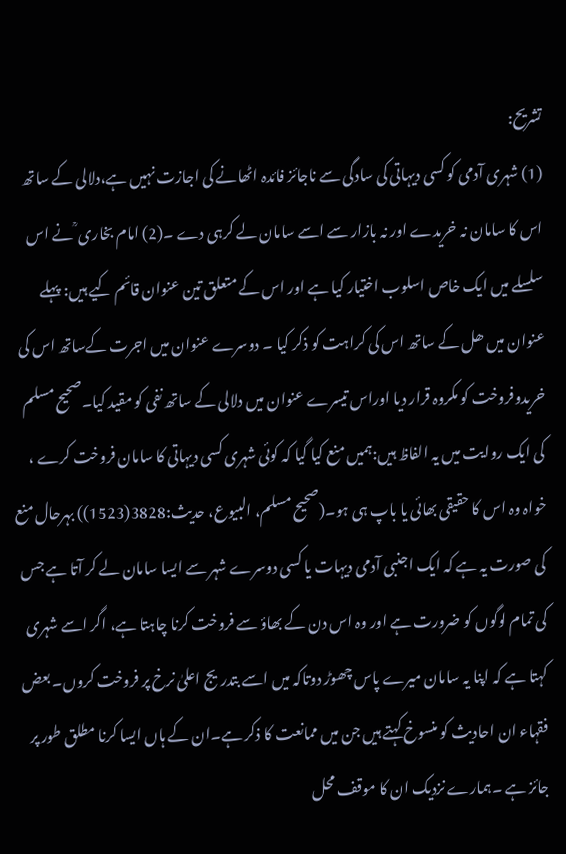تشریح:
(1) شہری آدمی کو کسی دیہاتی کی سادگی سے ناجائز فائدہ اٹھانے کی اجازت نہیں ہے،دلالی کے ساتھ اس کا سامان نہ خریدے اور نہ بازار سے اسے سامان لے کرہی دے ۔(2) امام بخاری ؒ نے اس سلسلے میں ایک خاص اسلوب اختیار کیا ہے اور اس کے متعلق تین عنوان قائم کیے ہیں: پہلے عنوان میں ھل کے ساتھ اس کی کراہت کو ذکر کیا ۔ دوسرے عنوان میں اجرت کےساتھ اس کی خریدوفروخت کو مکروہ قرار دیا اوراس تیسرے عنوان میں دلالی کے ساتھ نفی کو مقید کیا۔صحیح مسلم کی ایک روایت میں یہ الفاظ ہیں:ہمیں منع کیا گیا کہ کوئی شہری کسی دیہاتی کا سامان فروخت کرے ، خواہ وہ اس کا حقیقی بھائی یا باپ ہی ہو۔(صحیح مسلم، البیوع، حدیث:3828(1523)) بہرحال منع کی صورت یہ ہے کہ ایک اجنبی آدمی دیہات یا کسی دوسرے شہر سے ایسا سامان لے کر آتا ہے جس کی تمام لوگوں کو ضرورت ہے اور وہ اس دن کے بھاؤ سے فروخت کرنا چاہتا ہے، اگر اسے شہری کہتا ہے کہ اپنا یہ سامان میرے پاس چھوڑ دوتاکہ میں اسے بتدریج اعلیٰ نرخ پر فروخت کروں۔ بعض فقہاء ان احادیث کو منسوخ کہتے ہیں جن میں ممانعت کا ذکر ہے۔ان کے ہاں ایسا کرنا مطلق طور پر جائز ہے ۔ہمارے نزدیک ان کا موقف محل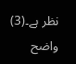نظر ہے۔(3) واضح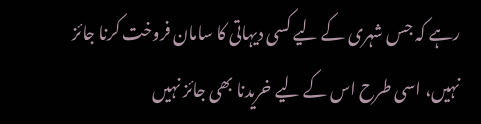رہے کہ جس شہری کے لیے کسی دیہاتی کا سامان فروخت کرنا جائز نہیں، اسی طرح اس کے لیے خریدنا بھی جائز نہیں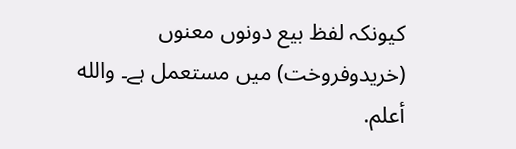کیونکہ لفظ بیع دونوں معنوں (خریدوفروخت) میں مستعمل ہے۔ والله أعلم.